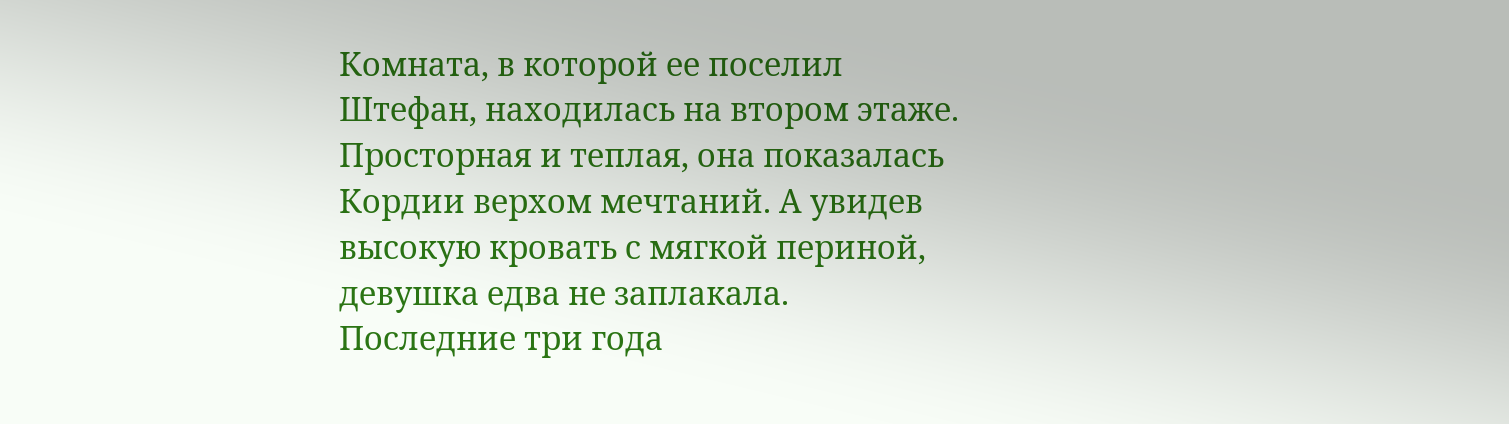Комната, в которой ее поселил Штефан, находилась на втором этаже. Просторная и теплая, она показалась Кордии верхом мечтаний. А увидев высокую кровать с мягкой периной, девушка едва не заплакала. Последние три года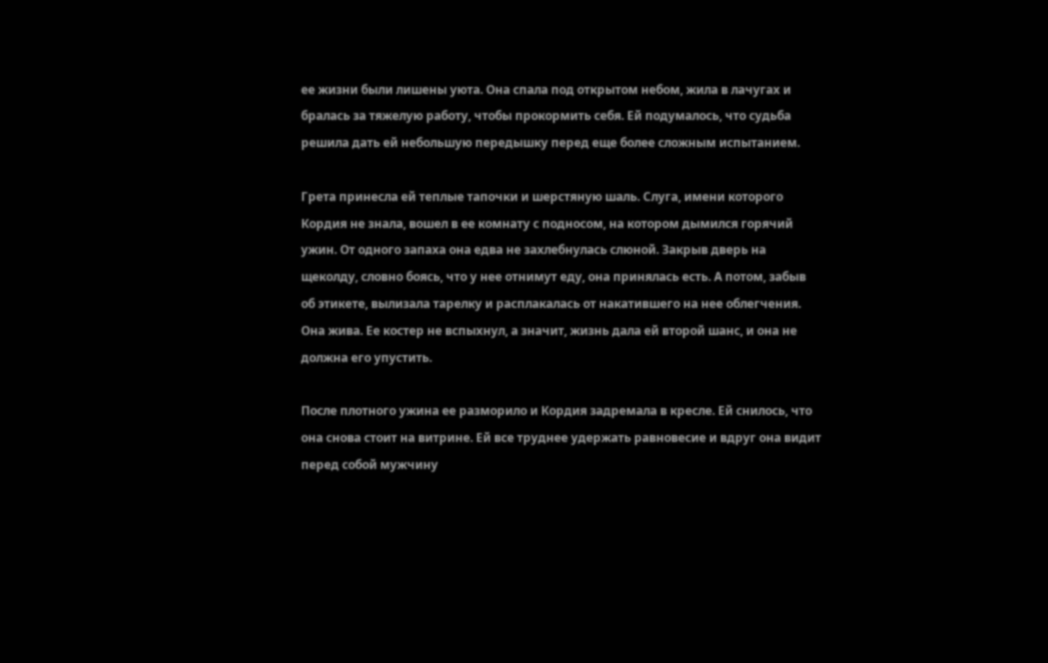ее жизни были лишены уюта. Она спала под открытом небом, жила в лачугах и бралась за тяжелую работу, чтобы прокормить себя. Ей подумалось, что судьба решила дать ей небольшую передышку перед еще более сложным испытанием.

Грета принесла ей теплые тапочки и шерстяную шаль. Слуга, имени которого Кордия не знала, вошел в ее комнату с подносом, на котором дымился горячий ужин. От одного запаха она едва не захлебнулась слюной. Закрыв дверь на щеколду, словно боясь, что у нее отнимут еду, она принялась есть. А потом, забыв об этикете, вылизала тарелку и расплакалась от накатившего на нее облегчения. Она жива. Ее костер не вспыхнул, а значит, жизнь дала ей второй шанс, и она не должна его упустить.

После плотного ужина ее разморило и Кордия задремала в кресле. Ей снилось, что она снова стоит на витрине. Ей все труднее удержать равновесие и вдруг она видит перед собой мужчину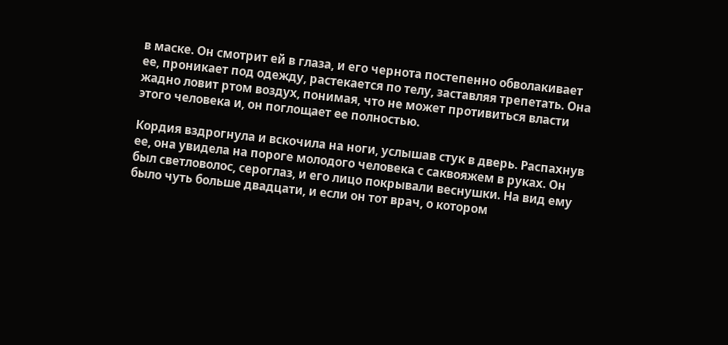в маске. Он смотрит ей в глаза, и его чернота постепенно обволакивает ее, проникает под одежду, растекается по телу, заставляя трепетать. Она жадно ловит ртом воздух, понимая, что не может противиться власти этого человека и, он поглощает ее полностью.

Кордия вздрогнула и вскочила на ноги, услышав стук в дверь. Распахнув ее, она увидела на пороге молодого человека с саквояжем в руках. Он был светловолос, сероглаз, и его лицо покрывали веснушки. На вид ему было чуть больше двадцати, и если он тот врач, о котором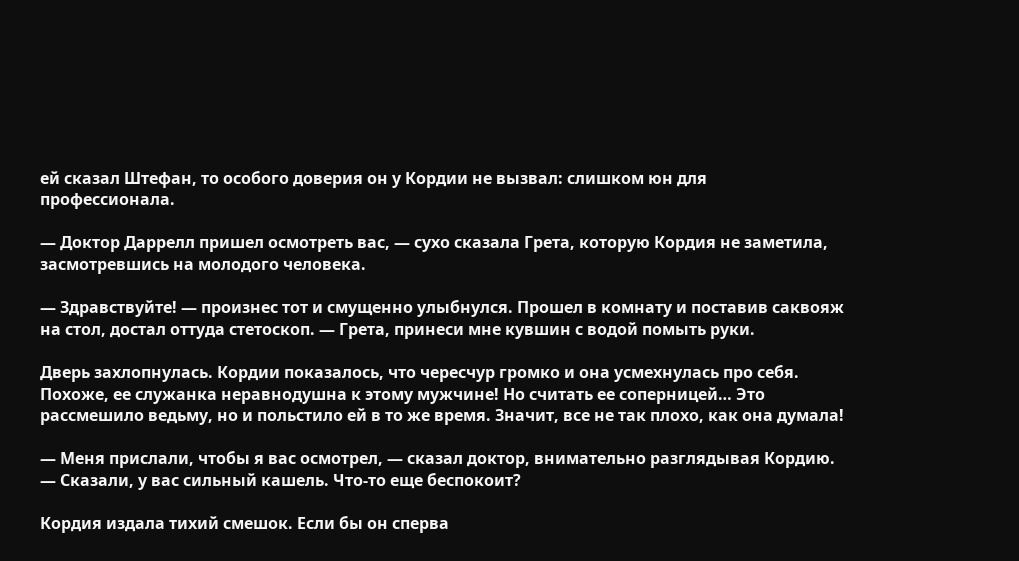ей сказал Штефан, то особого доверия он у Кордии не вызвал: слишком юн для профессионала.

— Доктор Даррелл пришел осмотреть вас, — сухо сказала Грета, которую Кордия не заметила, засмотревшись на молодого человека.

— Здравствуйте! — произнес тот и смущенно улыбнулся. Прошел в комнату и поставив саквояж на стол, достал оттуда стетоскоп. — Грета, принеси мне кувшин с водой помыть руки.

Дверь захлопнулась. Кордии показалось, что чересчур громко и она усмехнулась про себя. Похоже, ее служанка неравнодушна к этому мужчине! Но считать ее соперницей… Это рассмешило ведьму, но и польстило ей в то же время. Значит, все не так плохо, как она думала!

— Меня прислали, чтобы я вас осмотрел, — сказал доктор, внимательно разглядывая Кордию. — Сказали, у вас сильный кашель. Что-то еще беспокоит?

Кордия издала тихий смешок. Если бы он сперва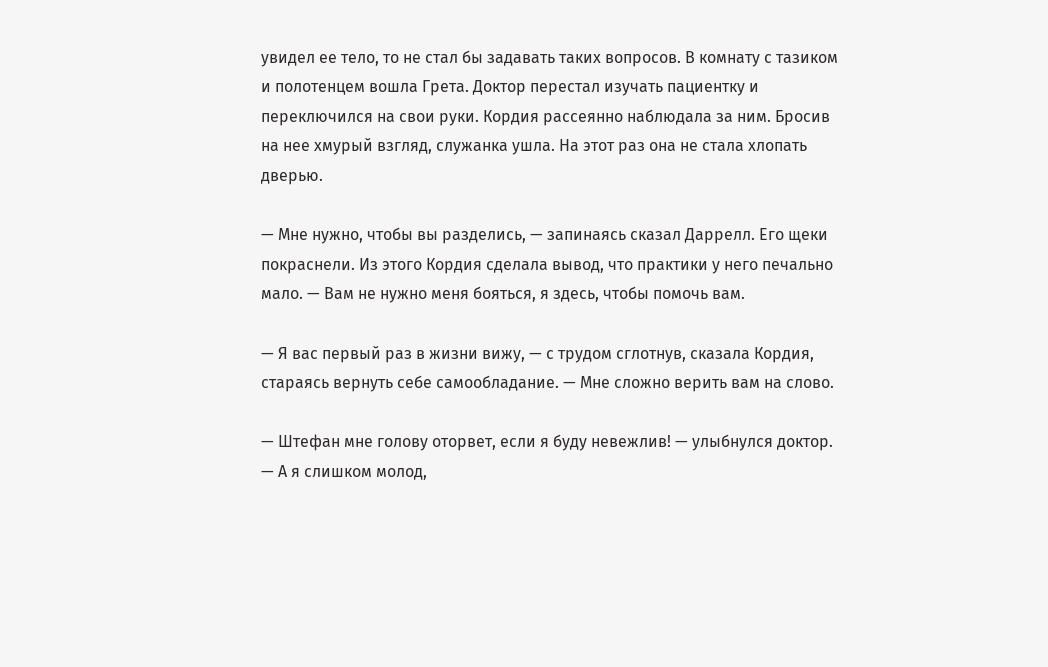увидел ее тело, то не стал бы задавать таких вопросов. В комнату с тазиком и полотенцем вошла Грета. Доктор перестал изучать пациентку и переключился на свои руки. Кордия рассеянно наблюдала за ним. Бросив на нее хмурый взгляд, служанка ушла. На этот раз она не стала хлопать дверью.

— Мне нужно, чтобы вы разделись, — запинаясь сказал Даррелл. Его щеки покраснели. Из этого Кордия сделала вывод, что практики у него печально мало. — Вам не нужно меня бояться, я здесь, чтобы помочь вам.

— Я вас первый раз в жизни вижу, — с трудом сглотнув, сказала Кордия, стараясь вернуть себе самообладание. — Мне сложно верить вам на слово.

— Штефан мне голову оторвет, если я буду невежлив! — улыбнулся доктор. — А я слишком молод,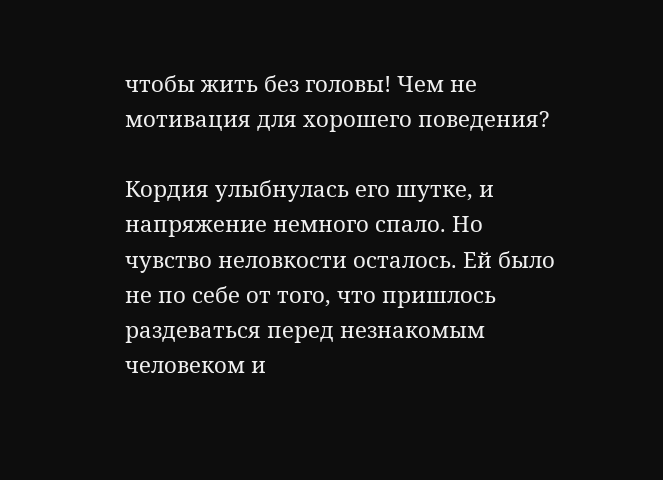чтобы жить без головы! Чем не мотивация для хорошего поведения?

Кордия улыбнулась его шутке, и напряжение немного спало. Но чувство неловкости осталось. Ей было не по себе от того, что пришлось раздеваться перед незнакомым человеком и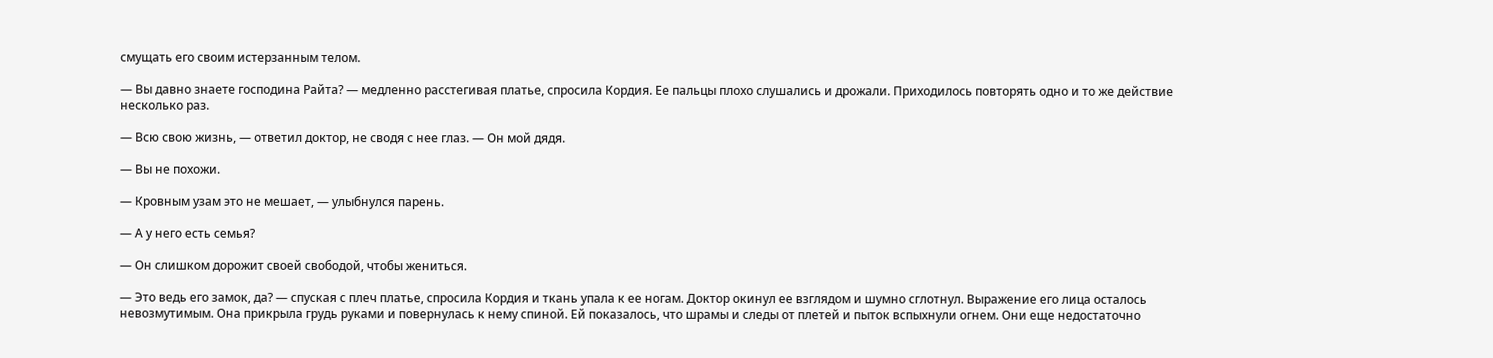смущать его своим истерзанным телом.

— Вы давно знаете господина Райта? — медленно расстегивая платье, спросила Кордия. Ее пальцы плохо слушались и дрожали. Приходилось повторять одно и то же действие несколько раз.

— Всю свою жизнь, — ответил доктор, не сводя с нее глаз. — Он мой дядя.

— Вы не похожи.

— Кровным узам это не мешает, — улыбнулся парень.

— А у него есть семья?

— Он слишком дорожит своей свободой, чтобы жениться.

— Это ведь его замок, да? — спуская с плеч платье, спросила Кордия и ткань упала к ее ногам. Доктор окинул ее взглядом и шумно сглотнул. Выражение его лица осталось невозмутимым. Она прикрыла грудь руками и повернулась к нему спиной. Ей показалось, что шрамы и следы от плетей и пыток вспыхнули огнем. Они еще недостаточно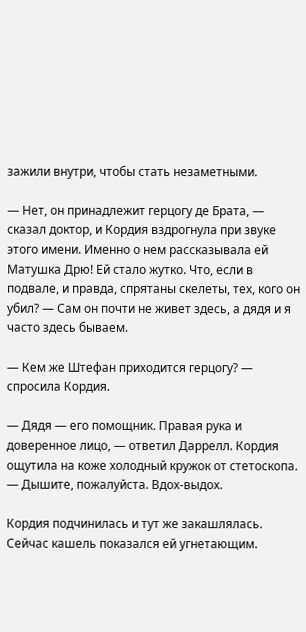зажили внутри, чтобы стать незаметными.

— Нет, он принадлежит герцогу де Брата, — сказал доктор, и Кордия вздрогнула при звуке этого имени. Именно о нем рассказывала ей Матушка Дрю! Ей стало жутко. Что, если в подвале, и правда, спрятаны скелеты, тех, кого он убил? — Сам он почти не живет здесь, а дядя и я часто здесь бываем.

— Кем же Штефан приходится герцогу? — спросила Кордия.

— Дядя — его помощник. Правая рука и доверенное лицо, — ответил Даррелл. Кордия ощутила на коже холодный кружок от стетоскопа. — Дышите, пожалуйста. Вдох-выдох.

Кордия подчинилась и тут же закашлялась. Сейчас кашель показался ей угнетающим.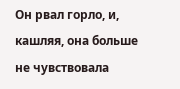Он рвал горло, и, кашляя, она больше не чувствовала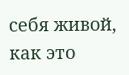себя живой, как это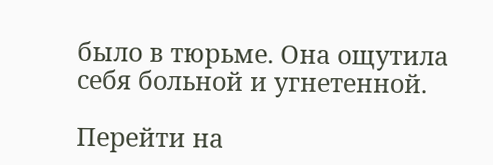было в тюрьме. Она ощутила себя больной и угнетенной.

Перейти на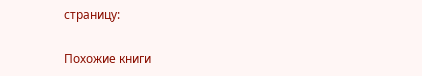страницу:

Похожие книги